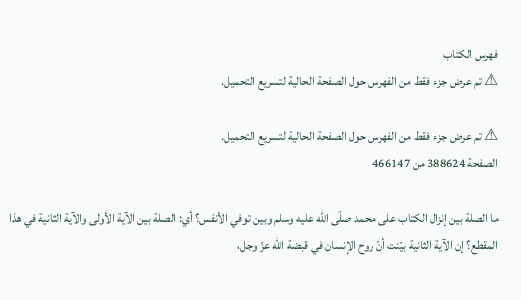فهرس الكتاب
⚠ تم عرض جزء فقط من الفهرس حول الصفحة الحالية لتسريع التحميل.

⚠ تم عرض جزء فقط من الفهرس حول الصفحة الحالية لتسريع التحميل.
الصفحة 388624 من 466147

ما الصلة بين إنزال الكتاب على محمد صلّى الله عليه وسلم وبين توفي الأنفس؟ أي: الصلة بين الآية الأولى والآية الثانية في هذا المقطع؟ إن الآية الثانية بيّنت أنّ روح الإنسان في قبضة الله عزّ وجل،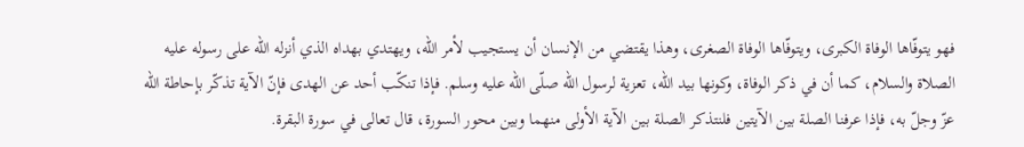فهو يتوفّاها الوفاة الكبرى، ويتوفّاها الوفاة الصغرى، وهذا يقتضي من الإنسان أن يستجيب لأمر الله، ويهتدي بهداه الذي أنزله الله على رسوله عليه الصلاة والسلام، كما أن في ذكر الوفاة، وكونها بيد الله، تعزية لرسول الله صلّى الله عليه وسلم. فإذا تنكّب أحد عن الهدى فإنّ الآية تذكّر بإحاطة الله عزّ وجلّ به، فإذا عرفنا الصلة بين الآيتين فلنتذكر الصلة بين الآية الأولى منهما وبين محور السورة، قال تعالى في سورة البقرة.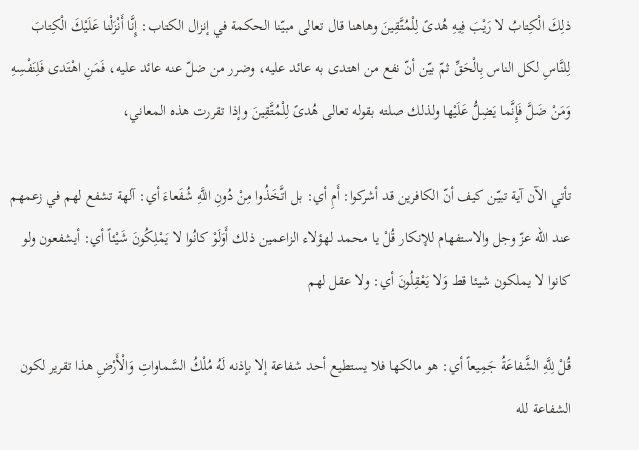ذلِكَ الْكِتابُ لا رَيْبَ فِيهِ هُدىً لِلْمُتَّقِينَ وهاهنا قال تعالى مبيّنا الحكمة في إنزال الكتاب: إِنَّا أَنْزَلْنا عَلَيْكَ الْكِتابَ لِلنَّاسِ لكل الناس بِالْحَقِّ ثمّ بيّن أنّ نفع من اهتدى به عائد عليه، وضرر من ضلّ عنه عائد عليه، فَمَنِ اهْتَدى فَلِنَفْسِهِ وَمَنْ ضَلَّ فَإِنَّما يَضِلُّ عَلَيْها ولذلك صلته بقوله تعالى هُدىً لِلْمُتَّقِينَ وإذا تقررت هذه المعاني،

تأتي الآن آية تبيّن كيف أنّ الكافرين قد أشركوا: أَمِ أي: بل اتَّخَذُوا مِنْ دُونِ اللَّهِ شُفَعاءَ أي: آلهة تشفع لهم في زعمهم عند الله عزّ وجل والاستفهام للإنكار قُلْ يا محمد لهؤلاء الزاعمين ذلك أَوَلَوْ كانُوا لا يَمْلِكُونَ شَيْئاً أي: أيشفعون ولو كانوا لا يملكون شيئا قط وَلا يَعْقِلُونَ أي: ولا عقل لهم

قُلْ لِلَّهِ الشَّفاعَةُ جَمِيعاً أي: هو مالكها فلا يستطيع أحد شفاعة إلا بإذنه لَهُ مُلْكُ السَّماواتِ وَالْأَرْضِ هذا تقرير لكون الشفاعة لله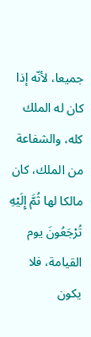جميعا، لأنّه إذا كان له الملك كله، والشفاعة من الملك، كان مالكا لها ثُمَّ إِلَيْهِ تُرْجَعُونَ يوم القيامة، فلا يكون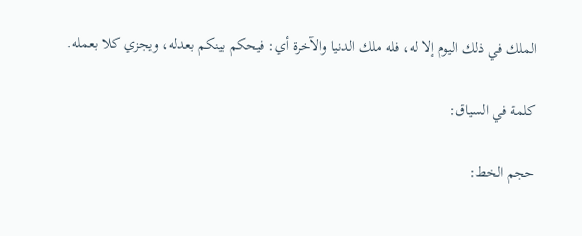الملك في ذلك اليوم إلا له، فله ملك الدنيا والآخرة أي: فيحكم بينكم بعدله، ويجزي كلا بعمله.

كلمة في السياق:

حجم الخط: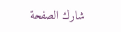شارك الصفحة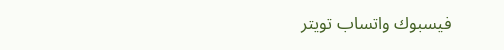فيسبوك واتساب تويتر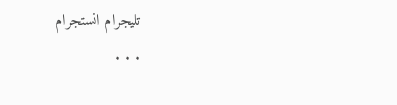تليجرام انستجرام
. . .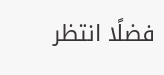فضلًا انتظر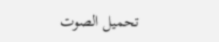تحميل الصوت